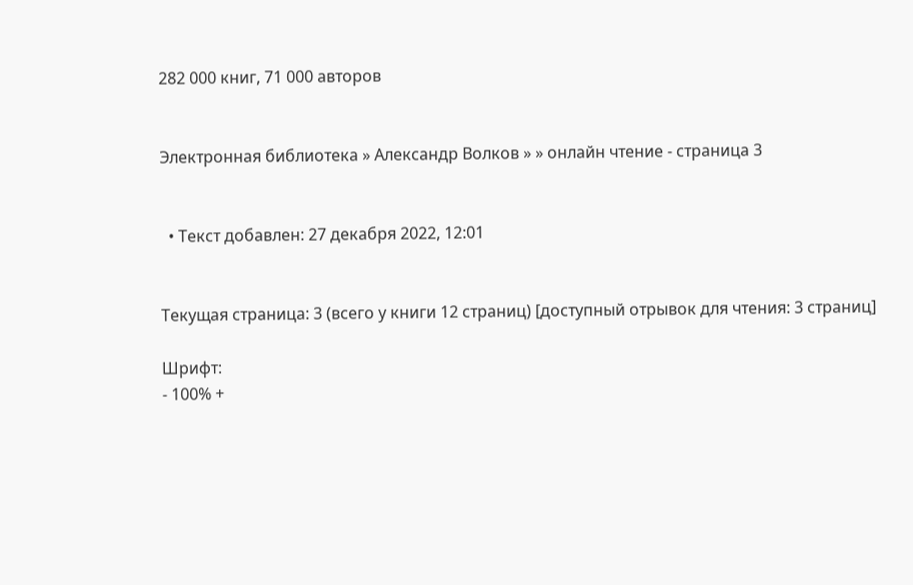282 000 книг, 71 000 авторов


Электронная библиотека » Александр Волков » » онлайн чтение - страница 3


  • Текст добавлен: 27 декабря 2022, 12:01


Текущая страница: 3 (всего у книги 12 страниц) [доступный отрывок для чтения: 3 страниц]

Шрифт:
- 100% +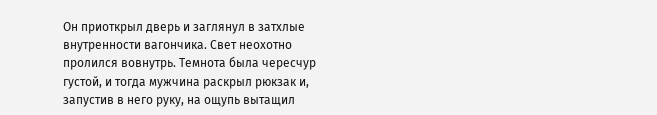Он приоткрыл дверь и заглянул в затхлые внутренности вагончика. Свет неохотно пролился вовнутрь. Темнота была чересчур густой, и тогда мужчина раскрыл рюкзак и, запустив в него руку, на ощупь вытащил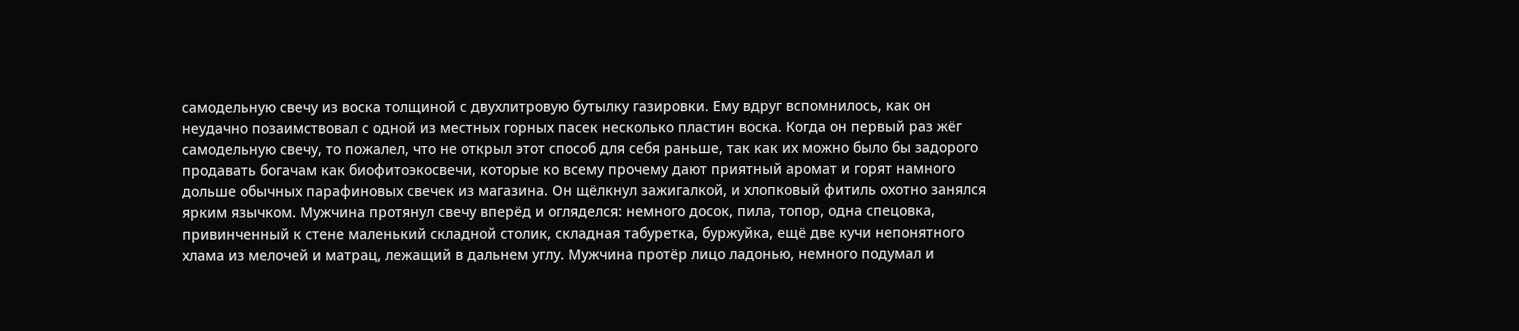самодельную свечу из воска толщиной с двухлитровую бутылку газировки. Ему вдруг вспомнилось, как он неудачно позаимствовал с одной из местных горных пасек несколько пластин воска. Когда он первый раз жёг самодельную свечу, то пожалел, что не открыл этот способ для себя раньше, так как их можно было бы задорого продавать богачам как биофитоэкосвечи, которые ко всему прочему дают приятный аромат и горят намного дольше обычных парафиновых свечек из магазина. Он щёлкнул зажигалкой, и хлопковый фитиль охотно занялся ярким язычком. Мужчина протянул свечу вперёд и огляделся: немного досок, пила, топор, одна спецовка, привинченный к стене маленький складной столик, складная табуретка, буржуйка, ещё две кучи непонятного хлама из мелочей и матрац, лежащий в дальнем углу. Мужчина протёр лицо ладонью, немного подумал и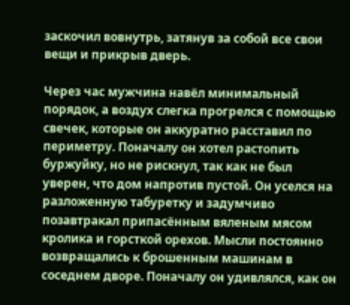заскочил вовнутрь, затянув за собой все свои вещи и прикрыв дверь.

Через час мужчина навёл минимальный порядок, а воздух слегка прогрелся с помощью свечек, которые он аккуратно расставил по периметру. Поначалу он хотел растопить буржуйку, но не рискнул, так как не был уверен, что дом напротив пустой. Он уселся на разложенную табуретку и задумчиво позавтракал припасённым вяленым мясом кролика и горсткой орехов. Мысли постоянно возвращались к брошенным машинам в соседнем дворе. Поначалу он удивлялся, как он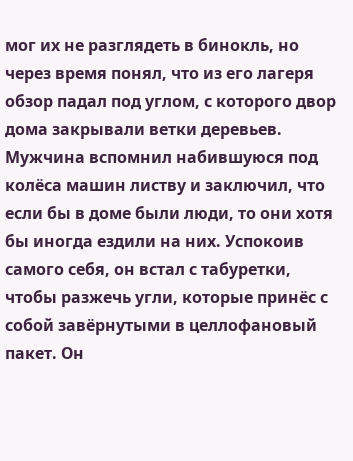мог их не разглядеть в бинокль, но через время понял, что из его лагеря обзор падал под углом, с которого двор дома закрывали ветки деревьев. Мужчина вспомнил набившуюся под колёса машин листву и заключил, что если бы в доме были люди, то они хотя бы иногда ездили на них. Успокоив самого себя, он встал с табуретки, чтобы разжечь угли, которые принёс с собой завёрнутыми в целлофановый пакет. Он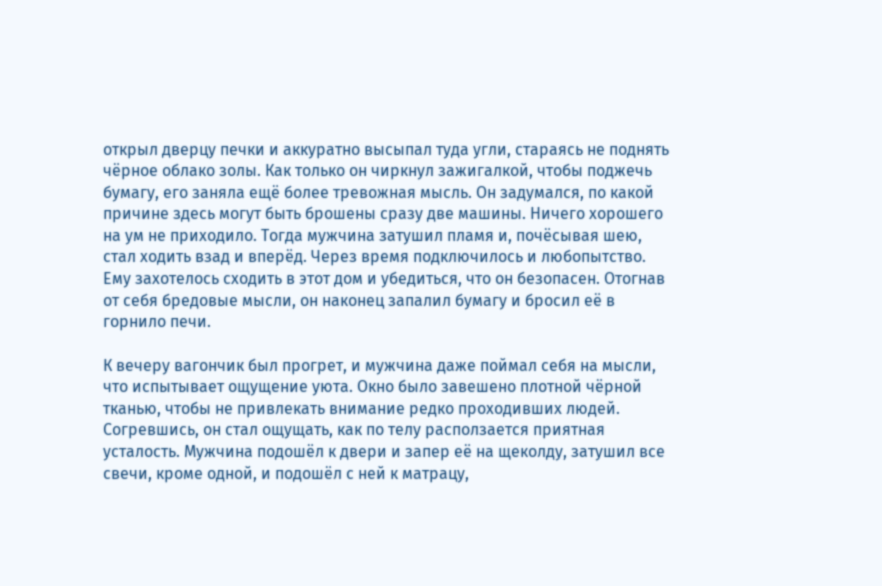открыл дверцу печки и аккуратно высыпал туда угли, стараясь не поднять чёрное облако золы. Как только он чиркнул зажигалкой, чтобы поджечь бумагу, его заняла ещё более тревожная мысль. Он задумался, по какой причине здесь могут быть брошены сразу две машины. Ничего хорошего на ум не приходило. Тогда мужчина затушил пламя и, почёсывая шею, стал ходить взад и вперёд. Через время подключилось и любопытство. Ему захотелось сходить в этот дом и убедиться, что он безопасен. Отогнав от себя бредовые мысли, он наконец запалил бумагу и бросил её в горнило печи.

К вечеру вагончик был прогрет, и мужчина даже поймал себя на мысли, что испытывает ощущение уюта. Окно было завешено плотной чёрной тканью, чтобы не привлекать внимание редко проходивших людей. Согревшись, он стал ощущать, как по телу расползается приятная усталость. Мужчина подошёл к двери и запер её на щеколду, затушил все свечи, кроме одной, и подошёл с ней к матрацу,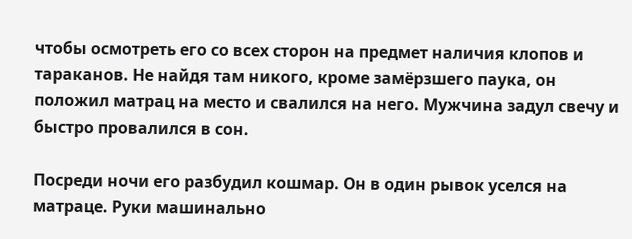чтобы осмотреть его со всех сторон на предмет наличия клопов и тараканов. Не найдя там никого, кроме замёрзшего паука, он положил матрац на место и свалился на него. Мужчина задул свечу и быстро провалился в сон.

Посреди ночи его разбудил кошмар. Он в один рывок уселся на матраце. Руки машинально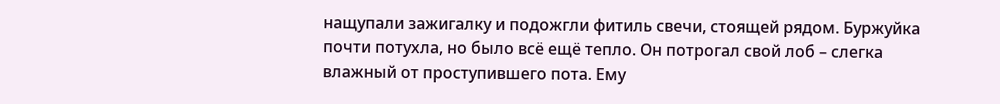нащупали зажигалку и подожгли фитиль свечи, стоящей рядом. Буржуйка почти потухла, но было всё ещё тепло. Он потрогал свой лоб – слегка влажный от проступившего пота. Ему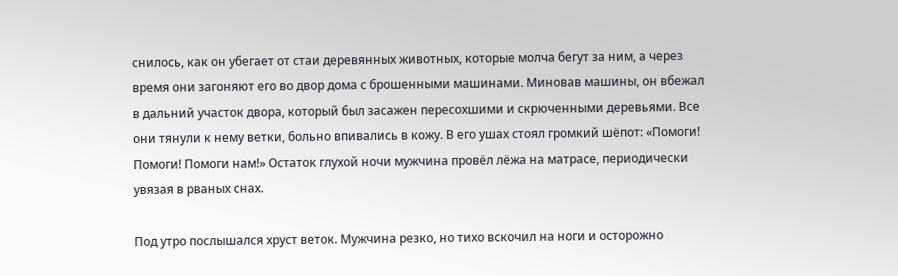снилось, как он убегает от стаи деревянных животных, которые молча бегут за ним, а через время они загоняют его во двор дома с брошенными машинами. Миновав машины, он вбежал в дальний участок двора, который был засажен пересохшими и скрюченными деревьями. Все они тянули к нему ветки, больно впивались в кожу. В его ушах стоял громкий шёпот: «Помоги! Помоги! Помоги нам!» Остаток глухой ночи мужчина провёл лёжа на матрасе, периодически увязая в рваных снах.

Под утро послышался хруст веток. Мужчина резко, но тихо вскочил на ноги и осторожно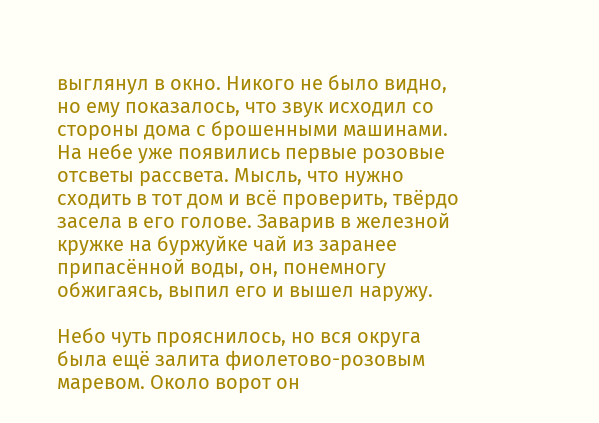выглянул в окно. Никого не было видно, но ему показалось, что звук исходил со стороны дома с брошенными машинами. На небе уже появились первые розовые отсветы рассвета. Мысль, что нужно сходить в тот дом и всё проверить, твёрдо засела в его голове. Заварив в железной кружке на буржуйке чай из заранее припасённой воды, он, понемногу обжигаясь, выпил его и вышел наружу.

Небо чуть прояснилось, но вся округа была ещё залита фиолетово-розовым маревом. Около ворот он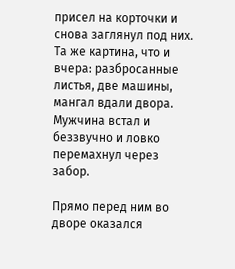присел на корточки и снова заглянул под них. Та же картина, что и вчера: разбросанные листья, две машины, мангал вдали двора. Мужчина встал и беззвучно и ловко перемахнул через забор.

Прямо перед ним во дворе оказался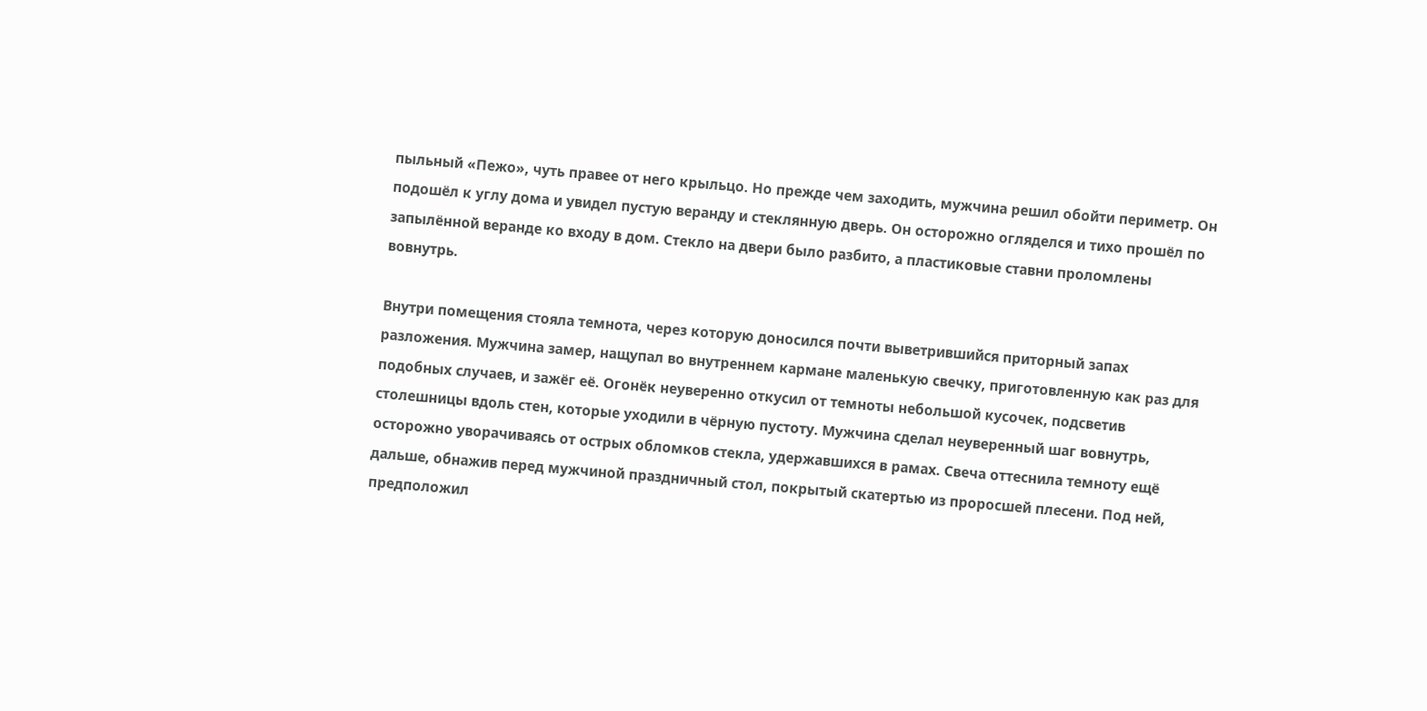пыльный «Пежо», чуть правее от него крыльцо. Но прежде чем заходить, мужчина решил обойти периметр. Он подошёл к углу дома и увидел пустую веранду и стеклянную дверь. Он осторожно огляделся и тихо прошёл по запылённой веранде ко входу в дом. Стекло на двери было разбито, а пластиковые ставни проломлены вовнутрь.

Внутри помещения стояла темнота, через которую доносился почти выветрившийся приторный запах разложения. Мужчина замер, нащупал во внутреннем кармане маленькую свечку, приготовленную как раз для подобных случаев, и зажёг её. Огонёк неуверенно откусил от темноты небольшой кусочек, подсветив столешницы вдоль стен, которые уходили в чёрную пустоту. Мужчина сделал неуверенный шаг вовнутрь, осторожно уворачиваясь от острых обломков стекла, удержавшихся в рамах. Свеча оттеснила темноту ещё дальше, обнажив перед мужчиной праздничный стол, покрытый скатертью из проросшей плесени. Под ней, предположил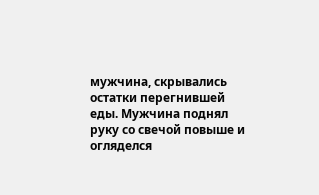мужчина, скрывались остатки перегнившей еды. Мужчина поднял руку со свечой повыше и огляделся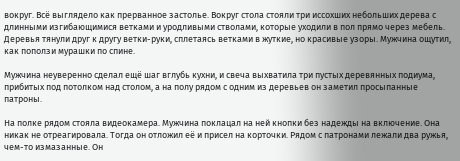вокруг. Всё выглядело как прерванное застолье. Вокруг стола стояли три иссохших небольших дерева с длинными изгибающимися ветками и уродливыми стволами, которые уходили в пол прямо через мебель. Деревья тянули друг к другу ветки-руки, сплетаясь ветками в жуткие, но красивые узоры. Мужчина ощутил, как поползи мурашки по спине.

Мужчина неуверенно сделал ещё шаг вглубь кухни, и свеча выхватила три пустых деревянных подиума, прибитых под потолком над столом, а на полу рядом с одним из деревьев он заметил просыпанные патроны.

На полке рядом стояла видеокамера. Мужчина поклацал на ней кнопки без надежды на включение. Она никак не отреагировала. Тогда он отложил её и присел на корточки. Рядом с патронами лежали два ружья, чем-то измазанные. Он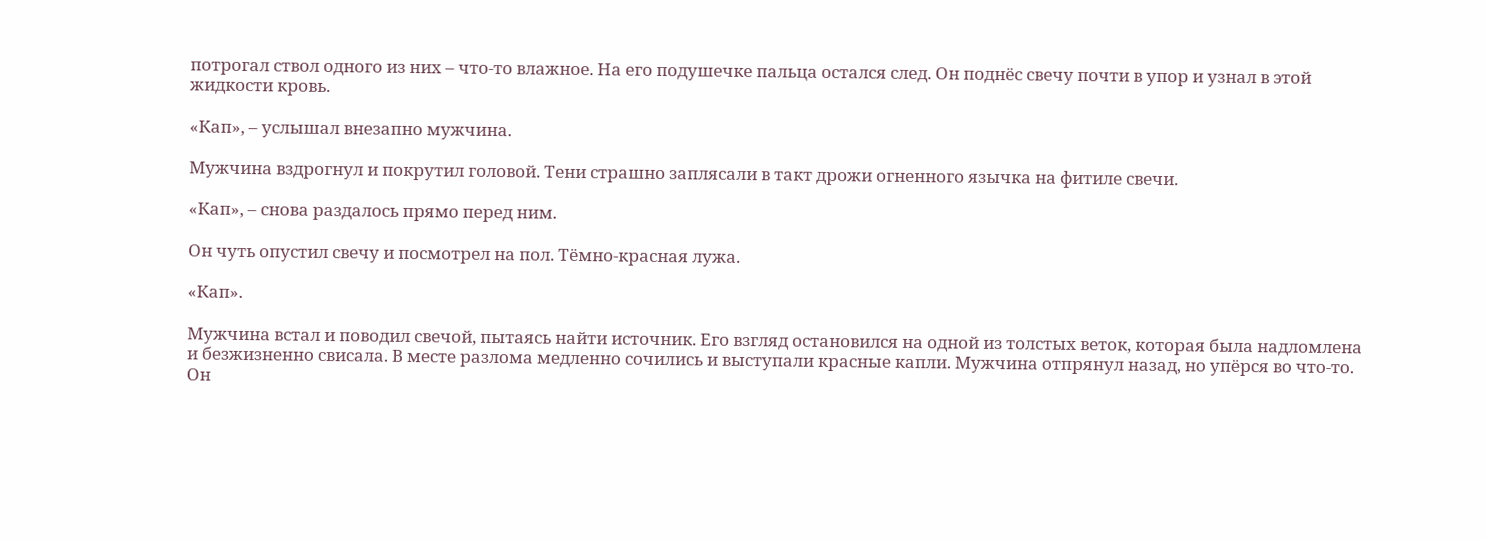потрогал ствол одного из них – что-то влажное. На его подушечке пальца остался след. Он поднёс свечу почти в упор и узнал в этой жидкости кровь.

«Кап», – услышал внезапно мужчина.

Мужчина вздрогнул и покрутил головой. Тени страшно заплясали в такт дрожи огненного язычка на фитиле свечи.

«Кап», – снова раздалось прямо перед ним.

Он чуть опустил свечу и посмотрел на пол. Тёмно-красная лужа.

«Кап».

Мужчина встал и поводил свечой, пытаясь найти источник. Его взгляд остановился на одной из толстых веток, которая была надломлена и безжизненно свисала. В месте разлома медленно сочились и выступали красные капли. Мужчина отпрянул назад, но упёрся во что-то. Он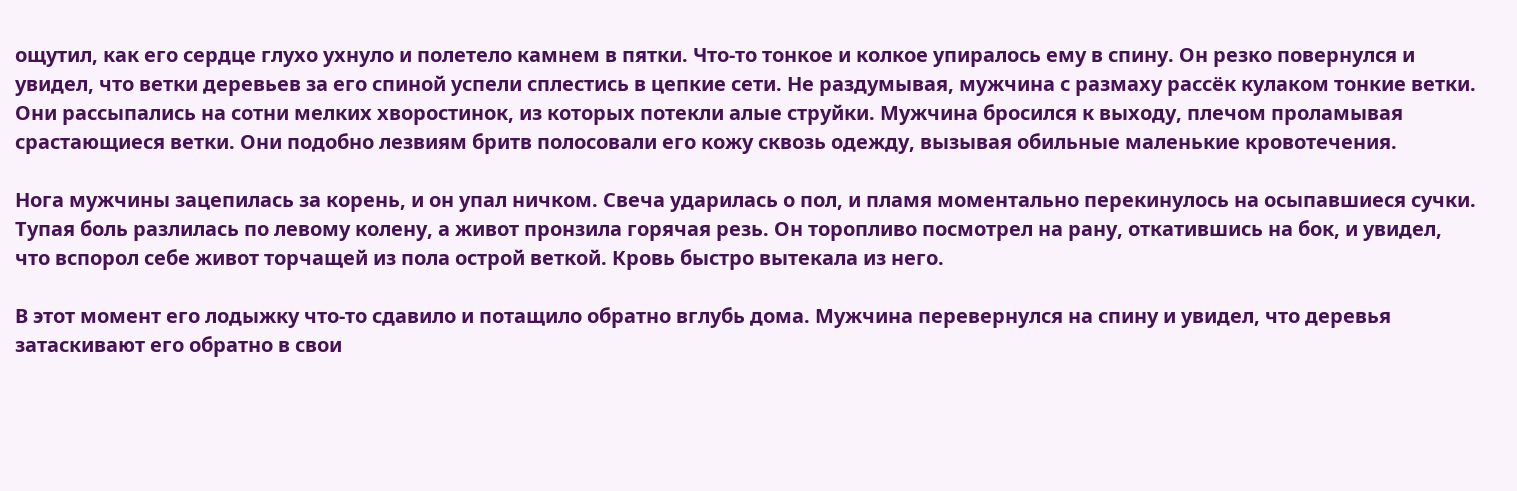ощутил, как его сердце глухо ухнуло и полетело камнем в пятки. Что-то тонкое и колкое упиралось ему в спину. Он резко повернулся и увидел, что ветки деревьев за его спиной успели сплестись в цепкие сети. Не раздумывая, мужчина с размаху рассёк кулаком тонкие ветки. Они рассыпались на сотни мелких хворостинок, из которых потекли алые струйки. Мужчина бросился к выходу, плечом проламывая срастающиеся ветки. Они подобно лезвиям бритв полосовали его кожу сквозь одежду, вызывая обильные маленькие кровотечения.

Нога мужчины зацепилась за корень, и он упал ничком. Свеча ударилась о пол, и пламя моментально перекинулось на осыпавшиеся сучки. Тупая боль разлилась по левому колену, а живот пронзила горячая резь. Он торопливо посмотрел на рану, откатившись на бок, и увидел, что вспорол себе живот торчащей из пола острой веткой. Кровь быстро вытекала из него.

В этот момент его лодыжку что-то сдавило и потащило обратно вглубь дома. Мужчина перевернулся на спину и увидел, что деревья затаскивают его обратно в свои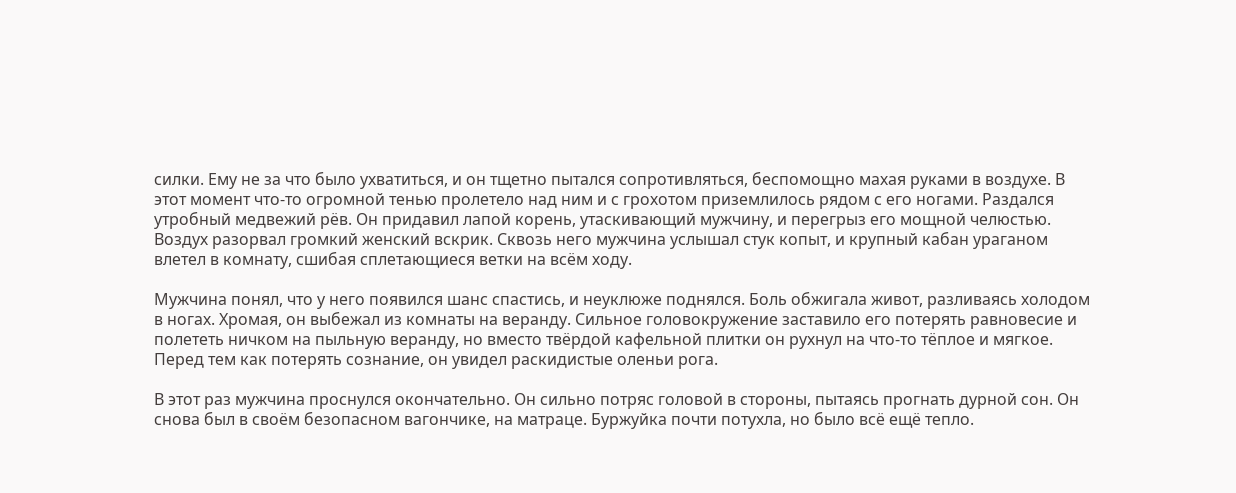силки. Ему не за что было ухватиться, и он тщетно пытался сопротивляться, беспомощно махая руками в воздухе. В этот момент что-то огромной тенью пролетело над ним и с грохотом приземлилось рядом с его ногами. Раздался утробный медвежий рёв. Он придавил лапой корень, утаскивающий мужчину, и перегрыз его мощной челюстью. Воздух разорвал громкий женский вскрик. Сквозь него мужчина услышал стук копыт, и крупный кабан ураганом влетел в комнату, сшибая сплетающиеся ветки на всём ходу.

Мужчина понял, что у него появился шанс спастись, и неуклюже поднялся. Боль обжигала живот, разливаясь холодом в ногах. Хромая, он выбежал из комнаты на веранду. Сильное головокружение заставило его потерять равновесие и полететь ничком на пыльную веранду, но вместо твёрдой кафельной плитки он рухнул на что-то тёплое и мягкое. Перед тем как потерять сознание, он увидел раскидистые оленьи рога.

В этот раз мужчина проснулся окончательно. Он сильно потряс головой в стороны, пытаясь прогнать дурной сон. Он снова был в своём безопасном вагончике, на матраце. Буржуйка почти потухла, но было всё ещё тепло.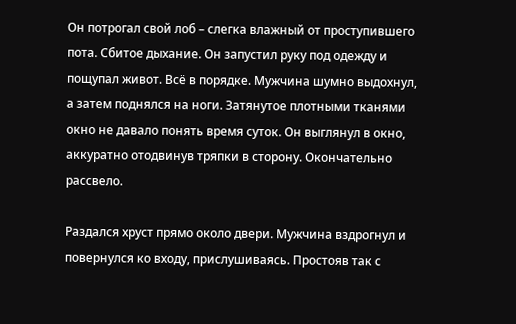Он потрогал свой лоб – слегка влажный от проступившего пота. Сбитое дыхание. Он запустил руку под одежду и пощупал живот. Всё в порядке. Мужчина шумно выдохнул, а затем поднялся на ноги. Затянутое плотными тканями окно не давало понять время суток. Он выглянул в окно, аккуратно отодвинув тряпки в сторону. Окончательно рассвело.

Раздался хруст прямо около двери. Мужчина вздрогнул и повернулся ко входу, прислушиваясь. Простояв так с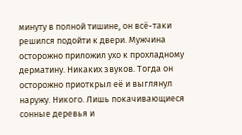минуту в полной тишине, он всё-таки решился подойти к двери. Мужчина осторожно приложил ухо к прохладному дерматину. Никаких звуков. Тогда он осторожно приоткрыл её и выглянул наружу. Никого. Лишь покачивающиеся сонные деревья и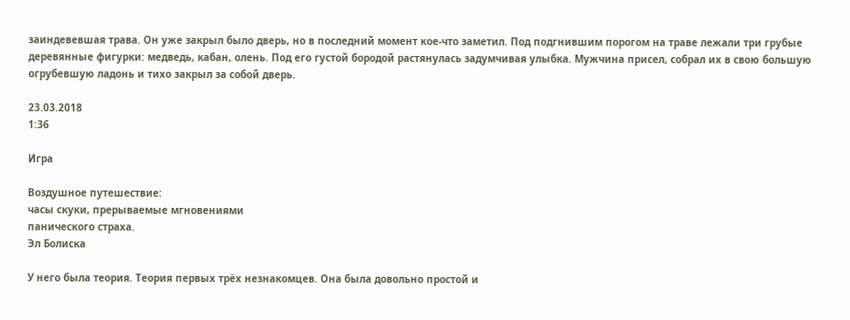заиндевевшая трава. Он уже закрыл было дверь, но в последний момент кое-что заметил. Под подгнившим порогом на траве лежали три грубые деревянные фигурки: медведь, кабан, олень. Под его густой бородой растянулась задумчивая улыбка. Мужчина присел, собрал их в свою большую огрубевшую ладонь и тихо закрыл за собой дверь.

23.03.2018
1:36

Игра

Воздушное путешествие:
часы скуки, прерываемые мгновениями
панического страха.
Эл Болиска

У него была теория. Теория первых трёх незнакомцев. Она была довольно простой и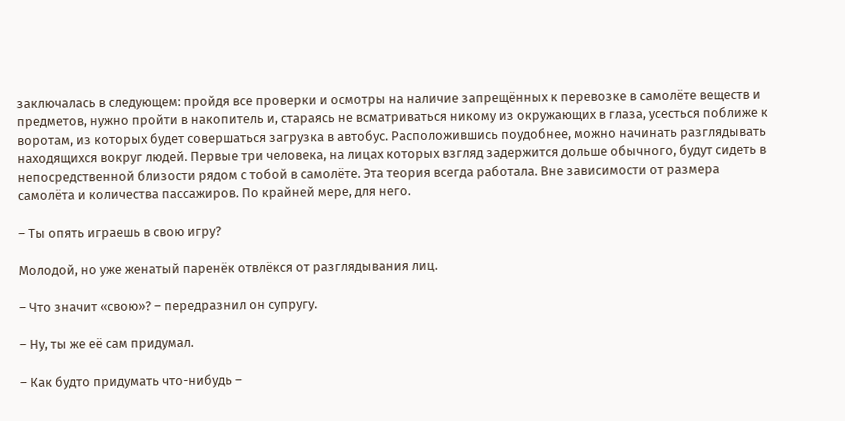заключалась в следующем: пройдя все проверки и осмотры на наличие запрещённых к перевозке в самолёте веществ и предметов, нужно пройти в накопитель и, стараясь не всматриваться никому из окружающих в глаза, усесться поближе к воротам, из которых будет совершаться загрузка в автобус. Расположившись поудобнее, можно начинать разглядывать находящихся вокруг людей. Первые три человека, на лицах которых взгляд задержится дольше обычного, будут сидеть в непосредственной близости рядом с тобой в самолёте. Эта теория всегда работала. Вне зависимости от размера самолёта и количества пассажиров. По крайней мере, для него.

– Ты опять играешь в свою игру?

Молодой, но уже женатый паренёк отвлёкся от разглядывания лиц.

– Что значит «свою»? – передразнил он супругу.

– Ну, ты же её сам придумал.

– Как будто придумать что-нибудь –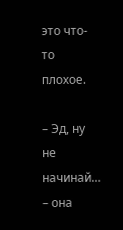это что-то плохое.

– Эд, ну не начинай… – она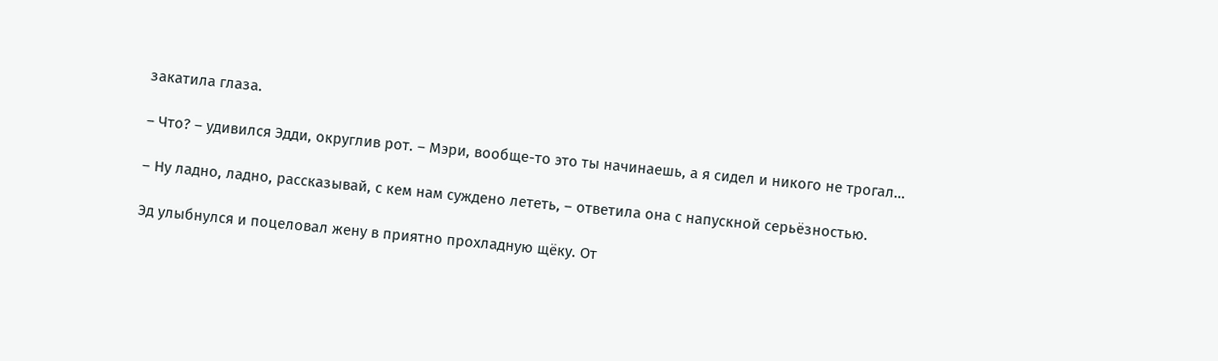закатила глаза.

– Что? – удивился Эдди, округлив рот. – Мэри, вообще-то это ты начинаешь, а я сидел и никого не трогал…

– Ну ладно, ладно, рассказывай, с кем нам суждено лететь, – ответила она с напускной серьёзностью.

Эд улыбнулся и поцеловал жену в приятно прохладную щёку. От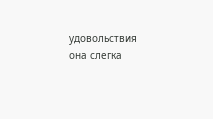удовольствия она слегка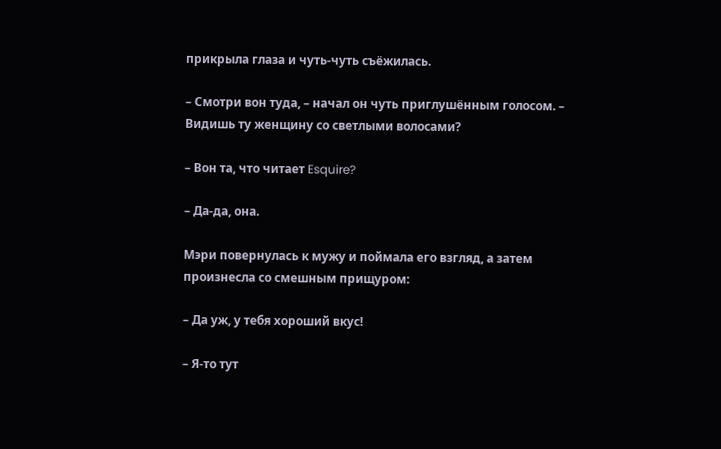прикрыла глаза и чуть-чуть съёжилась.

– Смотри вон туда, – начал он чуть приглушённым голосом. – Видишь ту женщину со светлыми волосами?

– Вон та, что читает Esquire?

– Да-да, она.

Мэри повернулась к мужу и поймала его взгляд, а затем произнесла со смешным прищуром:

– Да уж, у тебя хороший вкус!

– Я-то тут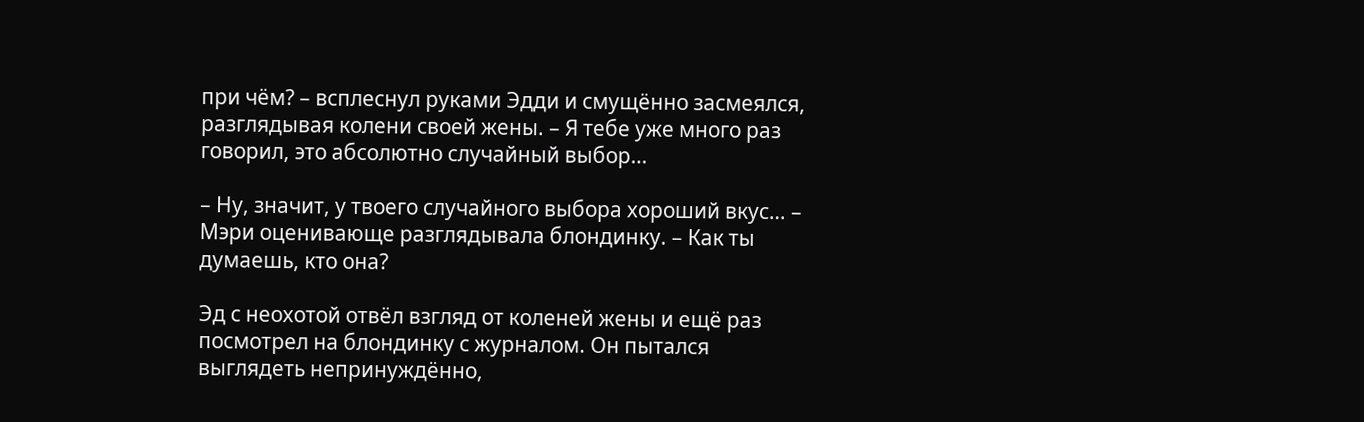при чём? – всплеснул руками Эдди и смущённо засмеялся, разглядывая колени своей жены. – Я тебе уже много раз говорил, это абсолютно случайный выбор…

– Ну, значит, у твоего случайного выбора хороший вкус… – Мэри оценивающе разглядывала блондинку. – Как ты думаешь, кто она?

Эд с неохотой отвёл взгляд от коленей жены и ещё раз посмотрел на блондинку с журналом. Он пытался выглядеть непринуждённо,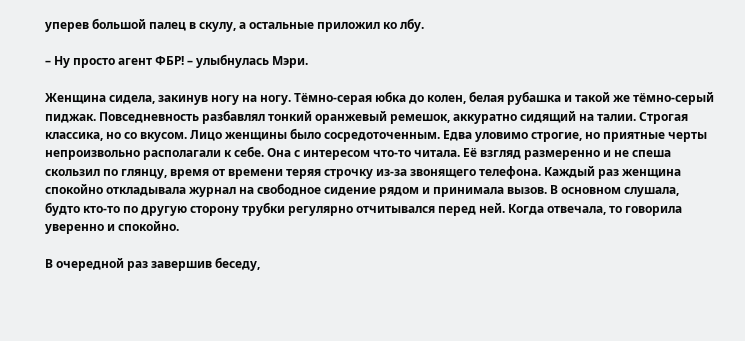уперев большой палец в скулу, а остальные приложил ко лбу.

– Ну просто агент ФБР! – улыбнулась Мэри.

Женщина сидела, закинув ногу на ногу. Тёмно-серая юбка до колен, белая рубашка и такой же тёмно-серый пиджак. Повседневность разбавлял тонкий оранжевый ремешок, аккуратно сидящий на талии. Строгая классика, но со вкусом. Лицо женщины было сосредоточенным. Едва уловимо строгие, но приятные черты непроизвольно располагали к себе. Она с интересом что-то читала. Её взгляд размеренно и не спеша скользил по глянцу, время от времени теряя строчку из-за звонящего телефона. Каждый раз женщина спокойно откладывала журнал на свободное сидение рядом и принимала вызов. В основном слушала, будто кто-то по другую сторону трубки регулярно отчитывался перед ней. Когда отвечала, то говорила уверенно и спокойно.

В очередной раз завершив беседу,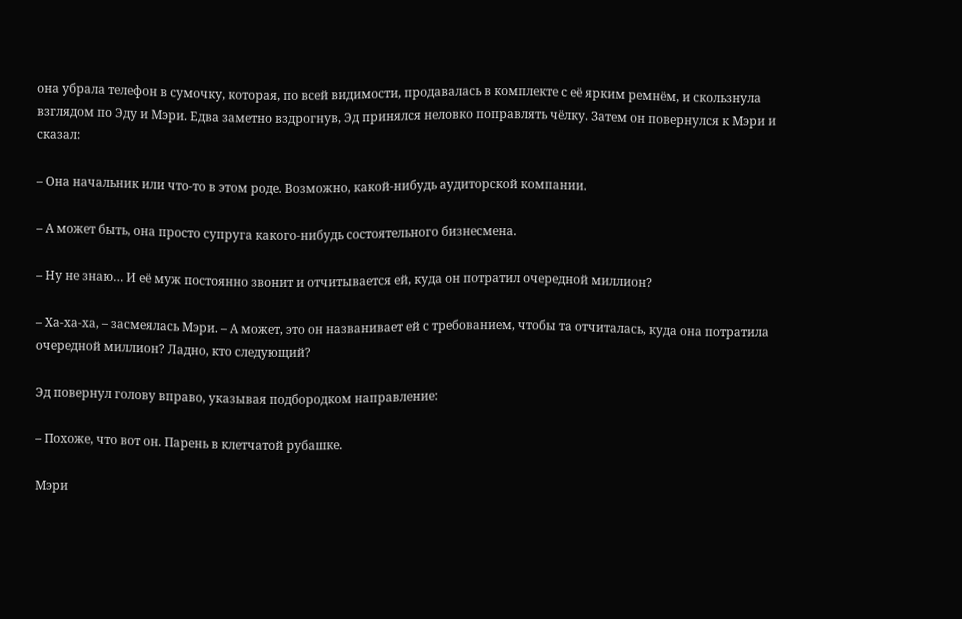она убрала телефон в сумочку, которая, по всей видимости, продавалась в комплекте с её ярким ремнём, и скользнула взглядом по Эду и Мэри. Едва заметно вздрогнув, Эд принялся неловко поправлять чёлку. Затем он повернулся к Мэри и сказал:

– Она начальник или что-то в этом роде. Возможно, какой-нибудь аудиторской компании.

– А может быть, она просто супруга какого-нибудь состоятельного бизнесмена.

– Ну не знаю… И её муж постоянно звонит и отчитывается ей, куда он потратил очередной миллион?

– Ха-ха-ха, – засмеялась Мэри. – А может, это он названивает ей с требованием, чтобы та отчиталась, куда она потратила очередной миллион? Ладно, кто следующий?

Эд повернул голову вправо, указывая подбородком направление:

– Похоже, что вот он. Парень в клетчатой рубашке.

Мэри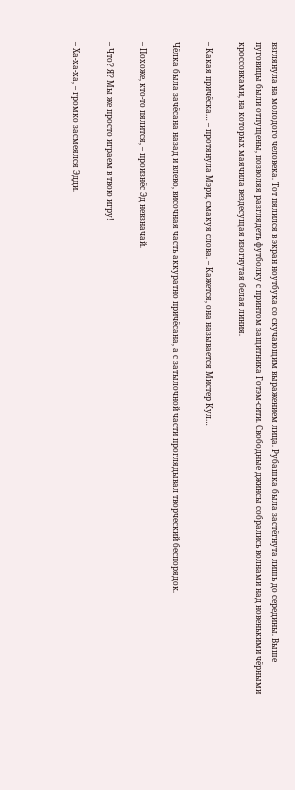взглянула на молодого человека. Тот пялился в экран ноутбука со скучающим выражением лица. Рубашка была застёгнута лишь до середины. Выше пуговицы были отпущены, позволяя разглядеть футболку с принтом защитника Готэм-сити. Свободные джинсы собрались волнами над новенькими чёрными кроссовками, на которых маячила вездесущая изогнутая белая линия.

– Какая причёска… – протянула Мэри, смакуя слова. – Кажется, она называется Мистер Кул…

Чёлка была зачёсана назад и влево, височная часть аккуратно причёсана, а с затылочной части проглядывал творческий беспорядок.

– Похоже, кто-то пялится, – произнёс Эд невзначай.

– Что? Я? Мы же просто играем в твою игру!

– Ха-ха-ха, – громко засмеялся Эдди.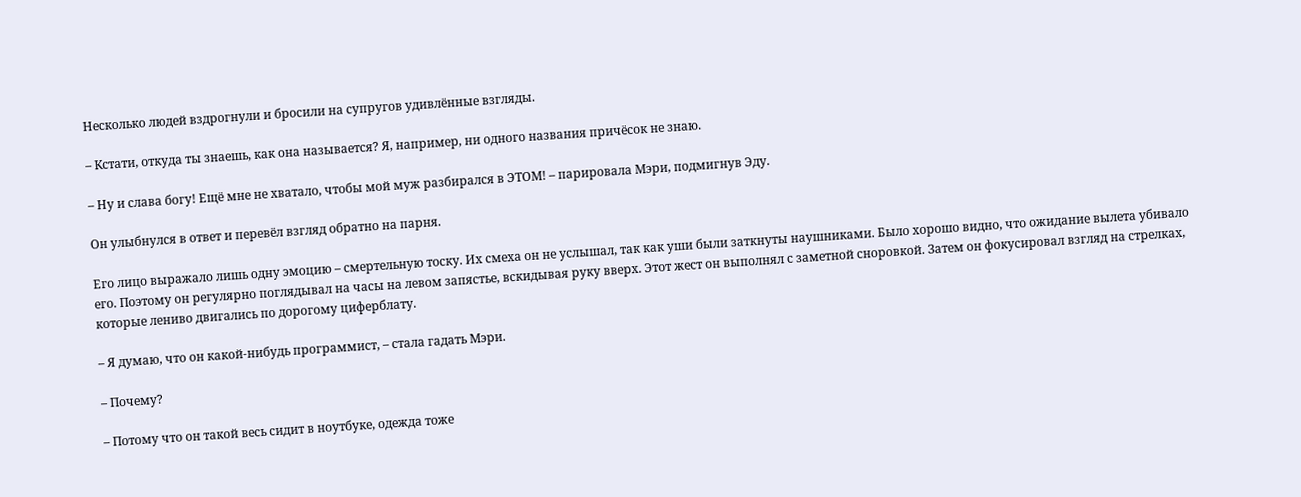Несколько людей вздрогнули и бросили на супругов удивлённые взгляды.

– Кстати, откуда ты знаешь, как она называется? Я, например, ни одного названия причёсок не знаю.

– Ну и слава богу! Ещё мне не хватало, чтобы мой муж разбирался в ЭТОМ! – парировала Мэри, подмигнув Эду.

Он улыбнулся в ответ и перевёл взгляд обратно на парня.

Его лицо выражало лишь одну эмоцию – смертельную тоску. Их смеха он не услышал, так как уши были заткнуты наушниками. Было хорошо видно, что ожидание вылета убивало его. Поэтому он регулярно поглядывал на часы на левом запястье, вскидывая руку вверх. Этот жест он выполнял с заметной сноровкой. Затем он фокусировал взгляд на стрелках, которые лениво двигались по дорогому циферблату.

– Я думаю, что он какой-нибудь программист, – стала гадать Мэри.

– Почему?

– Потому что он такой весь сидит в ноутбуке, одежда тоже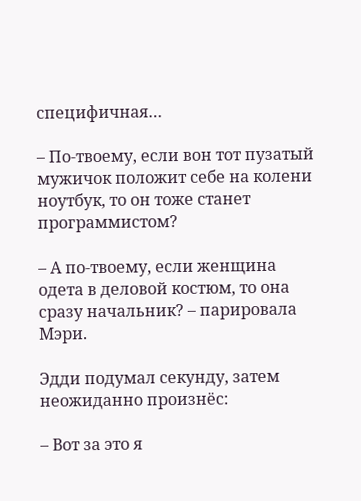специфичная…

– По-твоему, если вон тот пузатый мужичок положит себе на колени ноутбук, то он тоже станет программистом?

– А по-твоему, если женщина одета в деловой костюм, то она сразу начальник? – парировала Мэри.

Эдди подумал секунду, затем неожиданно произнёс:

– Вот за это я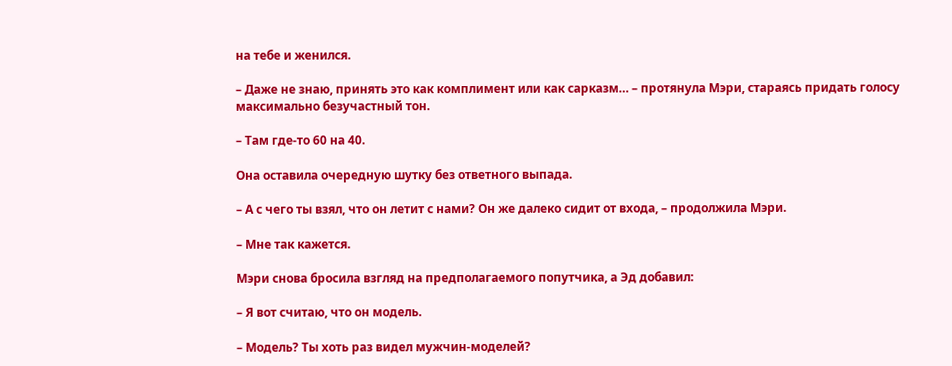на тебе и женился.

– Даже не знаю, принять это как комплимент или как сарказм… – протянула Мэри, стараясь придать голосу максимально безучастный тон.

– Там где-то 60 на 40.

Она оставила очередную шутку без ответного выпада.

– А с чего ты взял, что он летит с нами? Он же далеко сидит от входа, – продолжила Мэри.

– Мне так кажется.

Мэри снова бросила взгляд на предполагаемого попутчика, а Эд добавил:

– Я вот считаю, что он модель.

– Модель? Ты хоть раз видел мужчин-моделей?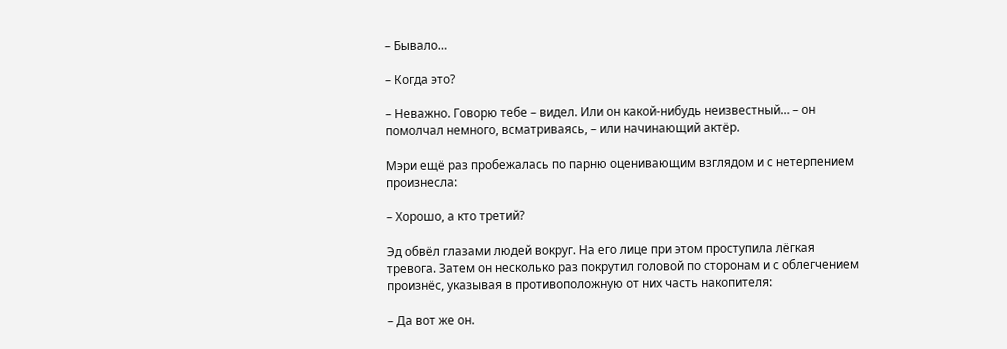– Бывало…

– Когда это?

– Неважно. Говорю тебе – видел. Или он какой-нибудь неизвестный… – он помолчал немного, всматриваясь, – или начинающий актёр.

Мэри ещё раз пробежалась по парню оценивающим взглядом и с нетерпением произнесла:

– Хорошо, а кто третий?

Эд обвёл глазами людей вокруг. На его лице при этом проступила лёгкая тревога. Затем он несколько раз покрутил головой по сторонам и с облегчением произнёс, указывая в противоположную от них часть накопителя:

– Да вот же он.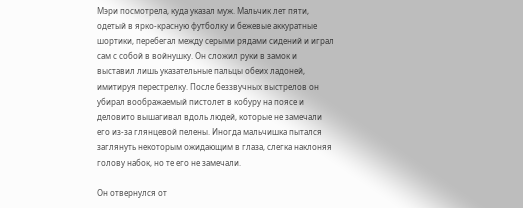Мэри посмотрела, куда указал муж. Мальчик лет пяти, одетый в ярко-красную футболку и бежевые аккуратные шортики, перебегал между серыми рядами сидений и играл сам с собой в войнушку. Он сложил руки в замок и выставил лишь указательные пальцы обеих ладоней, имитируя перестрелку. После беззвучных выстрелов он убирал воображаемый пистолет в кобуру на поясе и деловито вышагивал вдоль людей, которые не замечали его из-за глянцевой пелены. Иногда мальчишка пытался заглянуть некоторым ожидающим в глаза, слегка наклоняя голову набок, но те его не замечали.

Он отвернулся от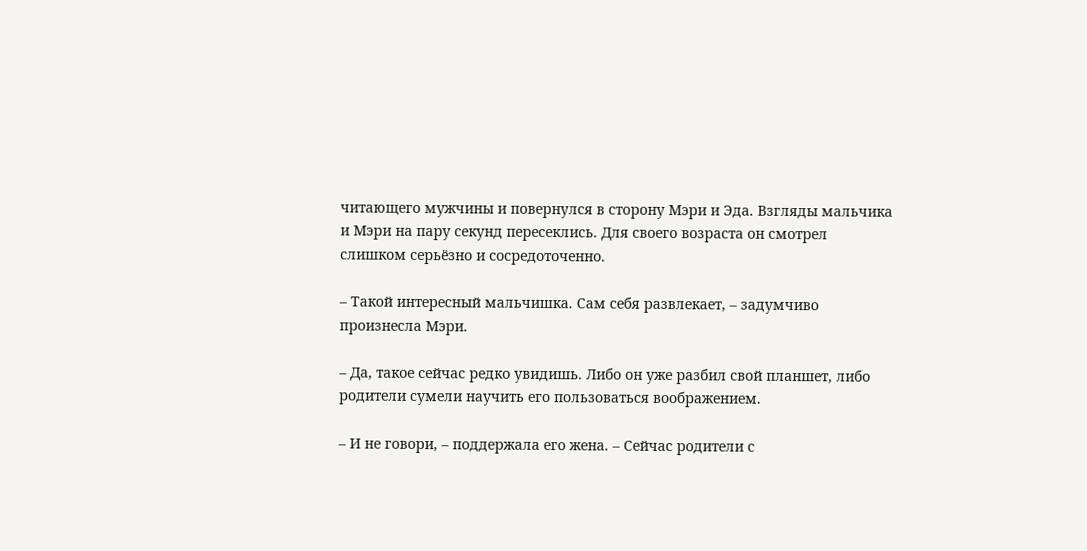читающего мужчины и повернулся в сторону Мэри и Эда. Взгляды мальчика и Мэри на пару секунд пересеклись. Для своего возраста он смотрел слишком серьёзно и сосредоточенно.

– Такой интересный мальчишка. Сам себя развлекает, – задумчиво произнесла Мэри.

– Да, такое сейчас редко увидишь. Либо он уже разбил свой планшет, либо родители сумели научить его пользоваться воображением.

– И не говори, – поддержала его жена. – Сейчас родители с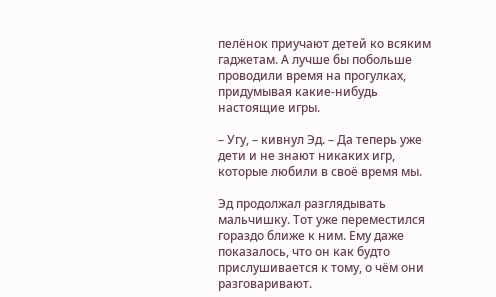пелёнок приучают детей ко всяким гаджетам. А лучше бы побольше проводили время на прогулках, придумывая какие-нибудь настоящие игры.

– Угу, – кивнул Эд. – Да теперь уже дети и не знают никаких игр, которые любили в своё время мы.

Эд продолжал разглядывать мальчишку. Тот уже переместился гораздо ближе к ним. Ему даже показалось, что он как будто прислушивается к тому, о чём они разговаривают.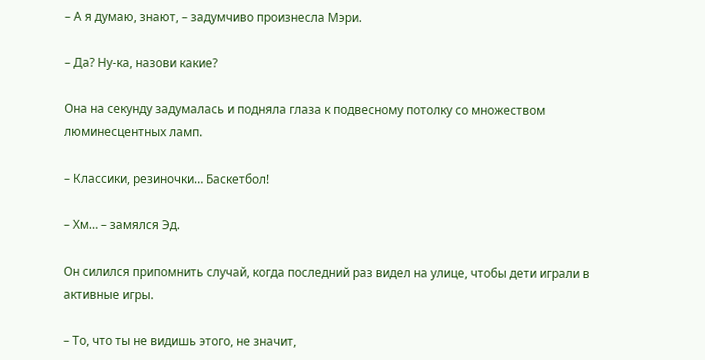– А я думаю, знают, – задумчиво произнесла Мэри.

– Да? Ну-ка, назови какие?

Она на секунду задумалась и подняла глаза к подвесному потолку со множеством люминесцентных ламп.

– Классики, резиночки… Баскетбол!

– Хм… – замялся Эд.

Он силился припомнить случай, когда последний раз видел на улице, чтобы дети играли в активные игры.

– То, что ты не видишь этого, не значит,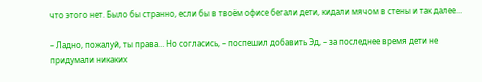что этого нет. Было бы странно, если бы в твоём офисе бегали дети, кидали мячом в стены и так далее…

– Ладно, пожалуй, ты права… Но согласись, – поспешил добавить Эд, – за последнее время дети не придумали никаких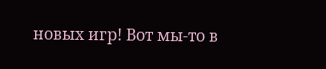новых игр! Вот мы-то в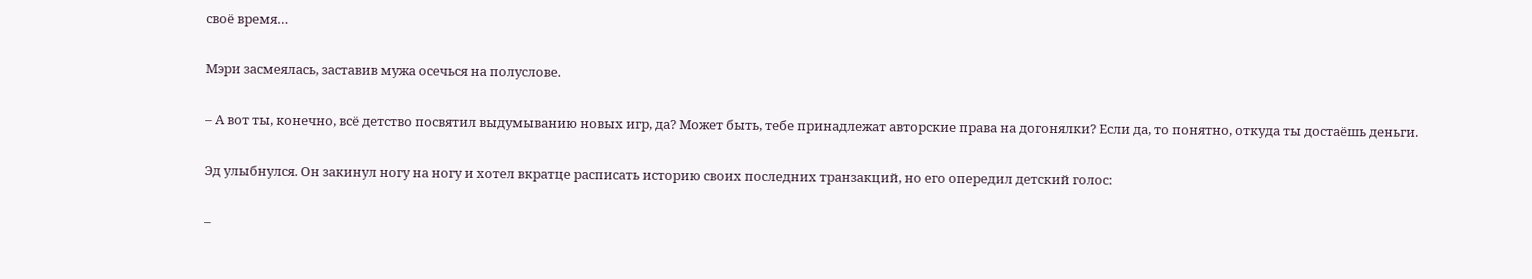своё время…

Мэри засмеялась, заставив мужа осечься на полуслове.

– А вот ты, конечно, всё детство посвятил выдумыванию новых игр, да? Может быть, тебе принадлежат авторские права на догонялки? Если да, то понятно, откуда ты достаёшь деньги.

Эд улыбнулся. Он закинул ногу на ногу и хотел вкратце расписать историю своих последних транзакций, но его опередил детский голос:

–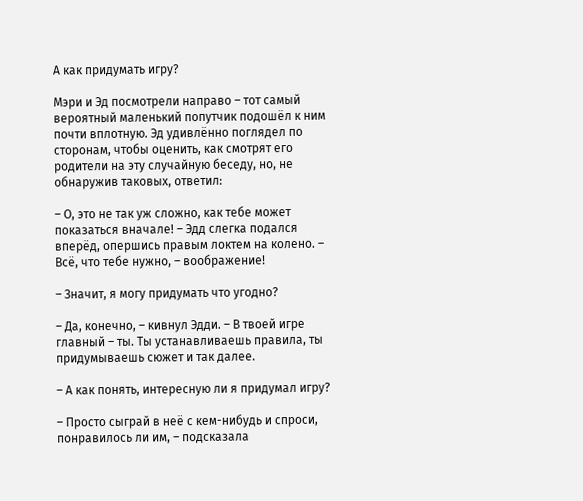А как придумать игру?

Мэри и Эд посмотрели направо – тот самый вероятный маленький попутчик подошёл к ним почти вплотную. Эд удивлённо поглядел по сторонам, чтобы оценить, как смотрят его родители на эту случайную беседу, но, не обнаружив таковых, ответил:

– О, это не так уж сложно, как тебе может показаться вначале! – Эдд слегка подался вперёд, опершись правым локтем на колено. – Всё, что тебе нужно, – воображение!

– Значит, я могу придумать что угодно?

– Да, конечно, – кивнул Эдди. – В твоей игре главный – ты. Ты устанавливаешь правила, ты придумываешь сюжет и так далее.

– А как понять, интересную ли я придумал игру?

– Просто сыграй в неё с кем-нибудь и спроси, понравилось ли им, – подсказала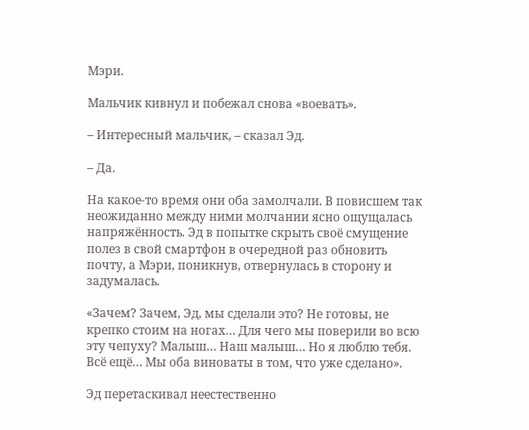Мэри.

Мальчик кивнул и побежал снова «воевать».

– Интересный мальчик, – сказал Эд.

– Да.

На какое-то время они оба замолчали. В повисшем так неожиданно между ними молчании ясно ощущалась напряжённость. Эд в попытке скрыть своё смущение полез в свой смартфон в очередной раз обновить почту, а Мэри, поникнув, отвернулась в сторону и задумалась.

«Зачем? Зачем, Эд, мы сделали это? Не готовы, не крепко стоим на ногах… Для чего мы поверили во всю эту чепуху? Малыш… Наш малыш… Но я люблю тебя. Всё ещё… Мы оба виноваты в том, что уже сделано».

Эд перетаскивал неестественно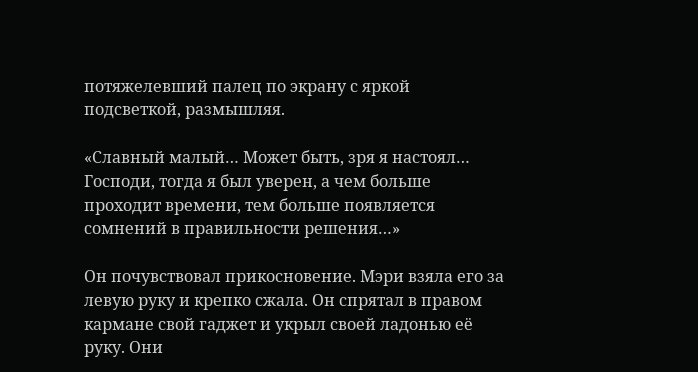потяжелевший палец по экрану с яркой подсветкой, размышляя.

«Славный малый… Может быть, зря я настоял… Господи, тогда я был уверен, а чем больше проходит времени, тем больше появляется сомнений в правильности решения…»

Он почувствовал прикосновение. Мэри взяла его за левую руку и крепко сжала. Он спрятал в правом кармане свой гаджет и укрыл своей ладонью её руку. Они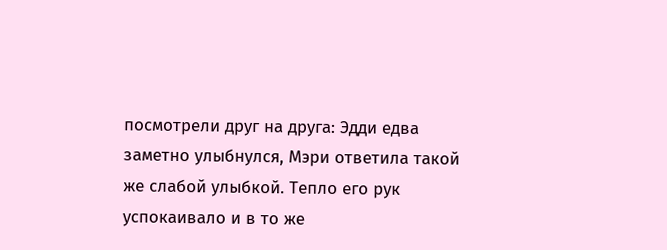посмотрели друг на друга: Эдди едва заметно улыбнулся, Мэри ответила такой же слабой улыбкой. Тепло его рук успокаивало и в то же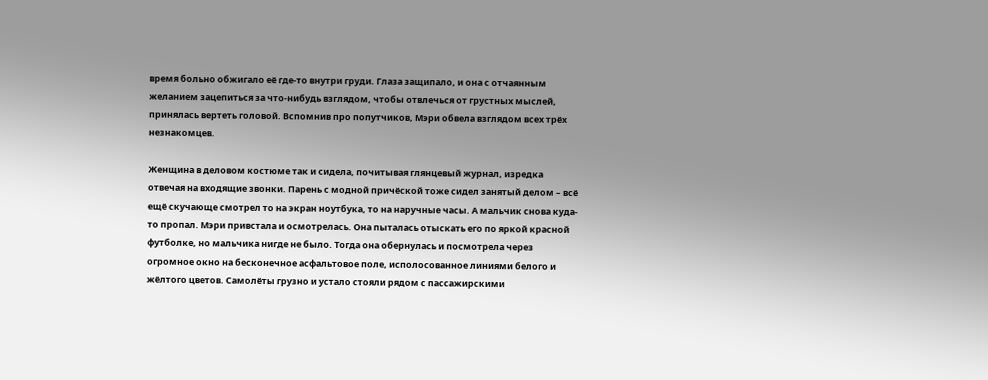время больно обжигало её где-то внутри груди. Глаза защипало, и она с отчаянным желанием зацепиться за что-нибудь взглядом, чтобы отвлечься от грустных мыслей, принялась вертеть головой. Вспомнив про попутчиков, Мэри обвела взглядом всех трёх незнакомцев.

Женщина в деловом костюме так и сидела, почитывая глянцевый журнал, изредка отвечая на входящие звонки. Парень с модной причёской тоже сидел занятый делом – всё ещё скучающе смотрел то на экран ноутбука, то на наручные часы. А мальчик снова куда-то пропал. Мэри привстала и осмотрелась. Она пыталась отыскать его по яркой красной футболке, но мальчика нигде не было. Тогда она обернулась и посмотрела через огромное окно на бесконечное асфальтовое поле, исполосованное линиями белого и жёлтого цветов. Самолёты грузно и устало стояли рядом с пассажирскими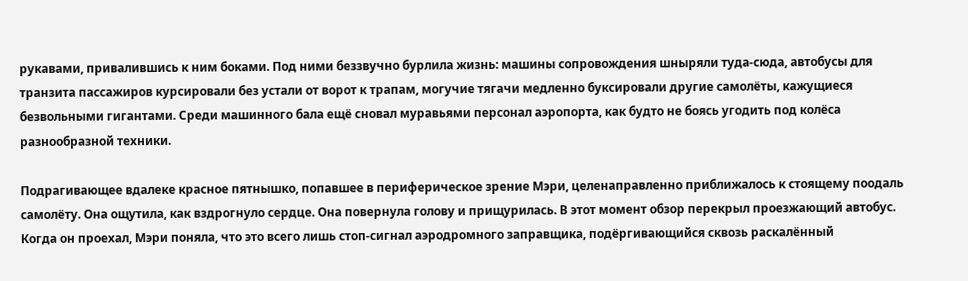рукавами, привалившись к ним боками. Под ними беззвучно бурлила жизнь: машины сопровождения шныряли туда-сюда, автобусы для транзита пассажиров курсировали без устали от ворот к трапам, могучие тягачи медленно буксировали другие самолёты, кажущиеся безвольными гигантами. Среди машинного бала ещё сновал муравьями персонал аэропорта, как будто не боясь угодить под колёса разнообразной техники.

Подрагивающее вдалеке красное пятнышко, попавшее в периферическое зрение Мэри, целенаправленно приближалось к стоящему поодаль самолёту. Она ощутила, как вздрогнуло сердце. Она повернула голову и прищурилась. В этот момент обзор перекрыл проезжающий автобус. Когда он проехал, Мэри поняла, что это всего лишь стоп-сигнал аэродромного заправщика, подёргивающийся сквозь раскалённый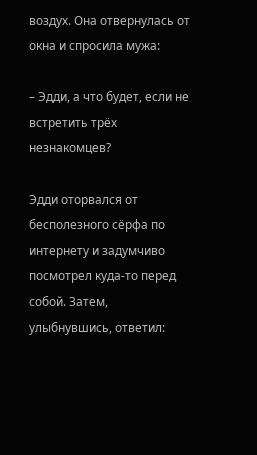воздух. Она отвернулась от окна и спросила мужа:

– Эдди, а что будет, если не встретить трёх незнакомцев?

Эдди оторвался от бесполезного сёрфа по интернету и задумчиво посмотрел куда-то перед собой. Затем, улыбнувшись, ответил: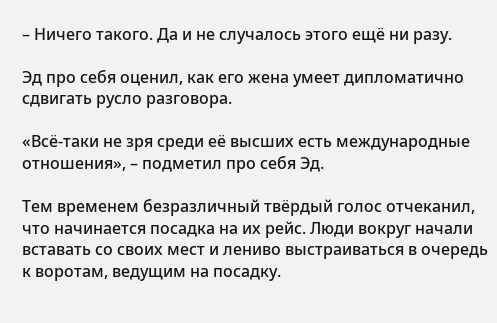– Ничего такого. Да и не случалось этого ещё ни разу.

Эд про себя оценил, как его жена умеет дипломатично сдвигать русло разговора.

«Всё-таки не зря среди её высших есть международные отношения», – подметил про себя Эд.

Тем временем безразличный твёрдый голос отчеканил, что начинается посадка на их рейс. Люди вокруг начали вставать со своих мест и лениво выстраиваться в очередь к воротам, ведущим на посадку.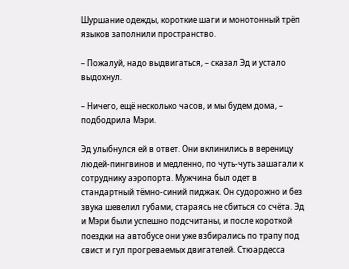Шуршание одежды, короткие шаги и монотонный трёп языков заполнили пространство.

– Пожалуй, надо выдвигаться, – сказал Эд и устало выдохнул.

– Ничего, ещё несколько часов, и мы будем дома, – подбодрила Мэри.

Эд улыбнулся ей в ответ. Они вклинились в вереницу людей-пингвинов и медленно, по чуть-чуть зашагали к сотруднику аэропорта. Мужчина был одет в стандартный тёмно-синий пиджак. Он судорожно и без звука шевелил губами, стараясь не сбиться со счёта. Эд и Мэри были успешно подсчитаны, и после короткой поездки на автобусе они уже взбирались по трапу под свист и гул прогреваемых двигателей. Стюардесса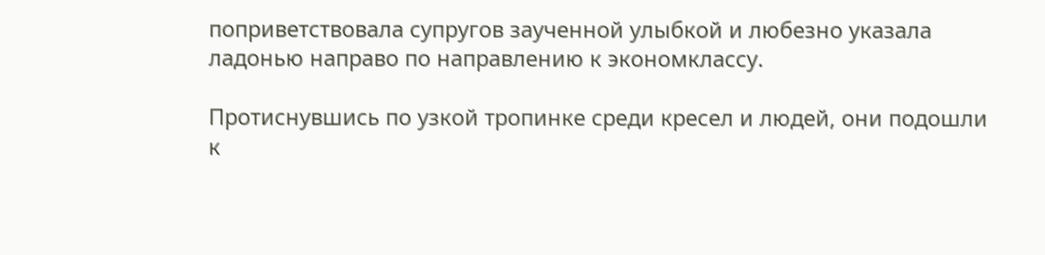поприветствовала супругов заученной улыбкой и любезно указала ладонью направо по направлению к экономклассу.

Протиснувшись по узкой тропинке среди кресел и людей, они подошли к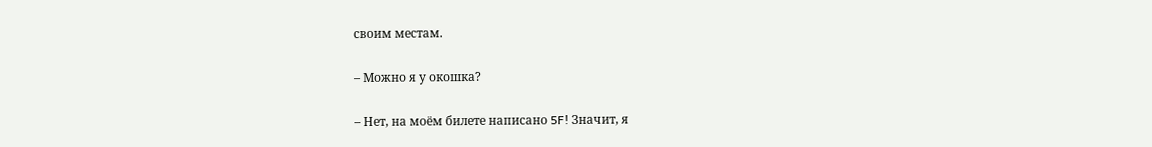своим местам.

– Можно я у окошка?

– Нет, на моём билете написано 5F! Значит, я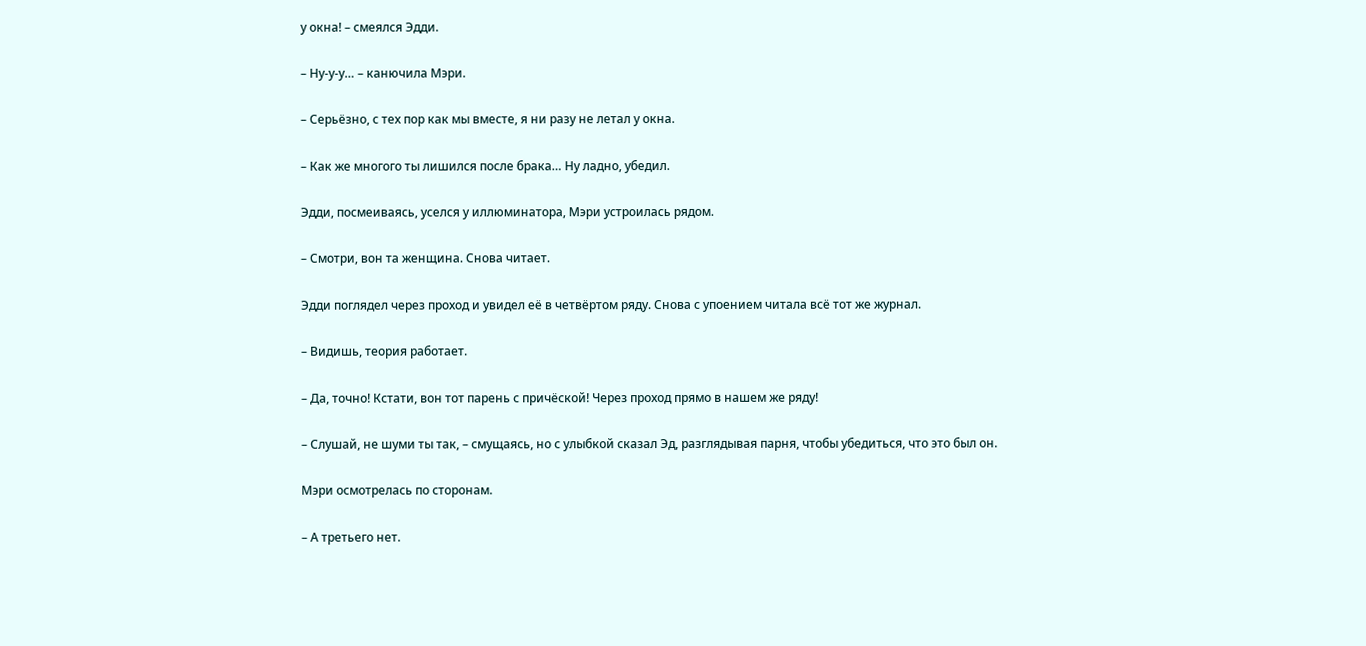у окна! – смеялся Эдди.

– Ну-у-у… – канючила Мэри.

– Серьёзно, с тех пор как мы вместе, я ни разу не летал у окна.

– Как же многого ты лишился после брака… Ну ладно, убедил.

Эдди, посмеиваясь, уселся у иллюминатора, Мэри устроилась рядом.

– Смотри, вон та женщина. Снова читает.

Эдди поглядел через проход и увидел её в четвёртом ряду. Снова с упоением читала всё тот же журнал.

– Видишь, теория работает.

– Да, точно! Кстати, вон тот парень с причёской! Через проход прямо в нашем же ряду!

– Слушай, не шуми ты так, – смущаясь, но с улыбкой сказал Эд, разглядывая парня, чтобы убедиться, что это был он.

Мэри осмотрелась по сторонам.

– А третьего нет.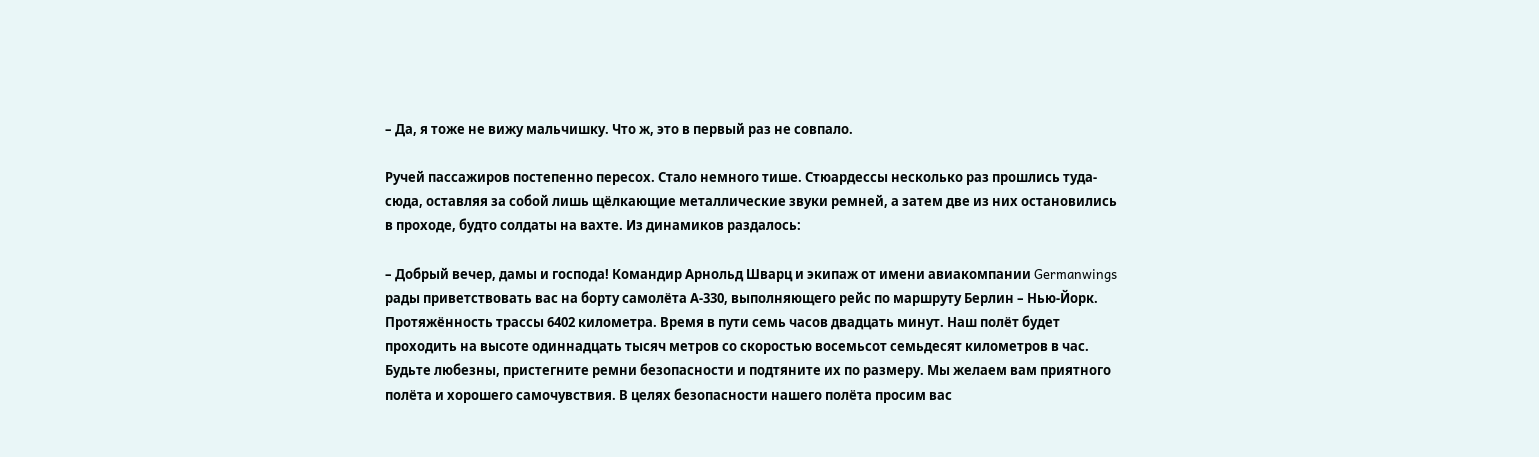– Да, я тоже не вижу мальчишку. Что ж, это в первый раз не совпало.

Ручей пассажиров постепенно пересох. Стало немного тише. Стюардессы несколько раз прошлись туда-сюда, оставляя за собой лишь щёлкающие металлические звуки ремней, а затем две из них остановились в проходе, будто солдаты на вахте. Из динамиков раздалось:

– Добрый вечер, дамы и господа! Командир Арнольд Шварц и экипаж от имени авиакомпании Germanwings рады приветствовать вас на борту самолёта А-330, выполняющего рейс по маршруту Берлин – Нью-Йорк. Протяжённость трассы 6402 километра. Время в пути семь часов двадцать минут. Наш полёт будет проходить на высоте одиннадцать тысяч метров со скоростью восемьсот семьдесят километров в час. Будьте любезны, пристегните ремни безопасности и подтяните их по размеру. Мы желаем вам приятного полёта и хорошего самочувствия. В целях безопасности нашего полёта просим вас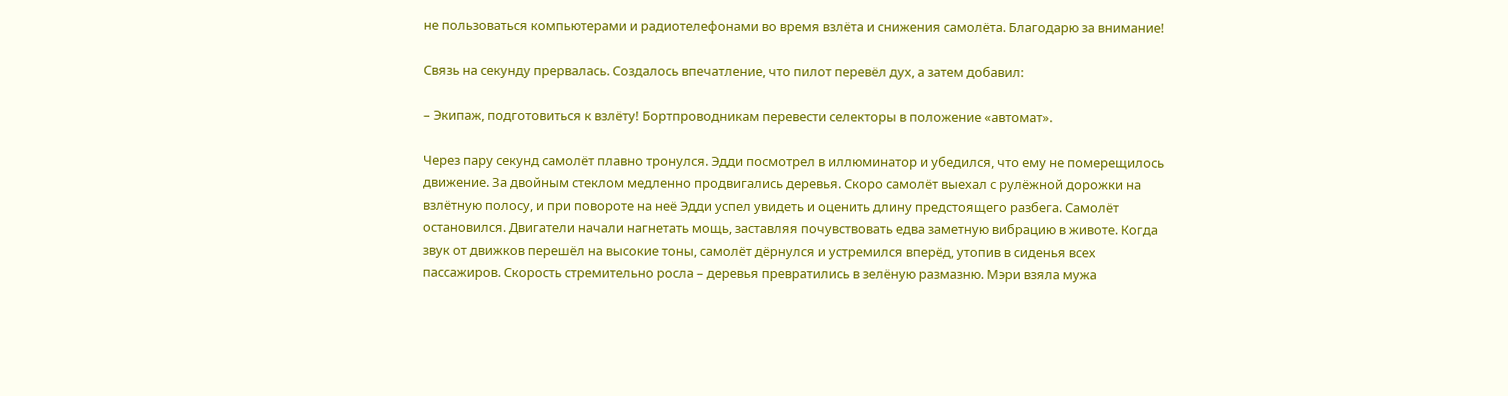не пользоваться компьютерами и радиотелефонами во время взлёта и снижения самолёта. Благодарю за внимание!

Связь на секунду прервалась. Создалось впечатление, что пилот перевёл дух, а затем добавил:

– Экипаж, подготовиться к взлёту! Бортпроводникам перевести селекторы в положение «автомат».

Через пару секунд самолёт плавно тронулся. Эдди посмотрел в иллюминатор и убедился, что ему не померещилось движение. За двойным стеклом медленно продвигались деревья. Скоро самолёт выехал с рулёжной дорожки на взлётную полосу, и при повороте на неё Эдди успел увидеть и оценить длину предстоящего разбега. Самолёт остановился. Двигатели начали нагнетать мощь, заставляя почувствовать едва заметную вибрацию в животе. Когда звук от движков перешёл на высокие тоны, самолёт дёрнулся и устремился вперёд, утопив в сиденья всех пассажиров. Скорость стремительно росла – деревья превратились в зелёную размазню. Мэри взяла мужа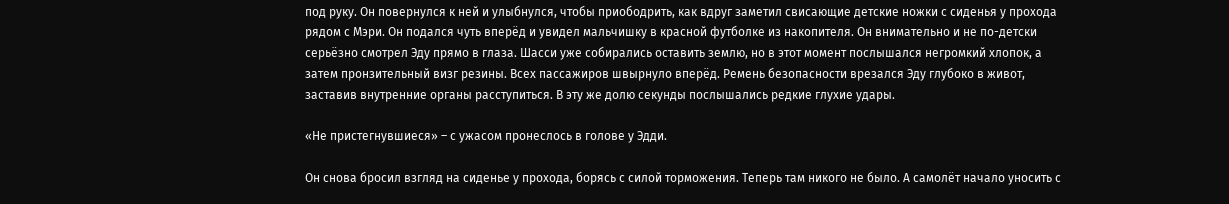под руку. Он повернулся к ней и улыбнулся, чтобы приободрить, как вдруг заметил свисающие детские ножки с сиденья у прохода рядом с Мэри. Он подался чуть вперёд и увидел мальчишку в красной футболке из накопителя. Он внимательно и не по-детски серьёзно смотрел Эду прямо в глаза. Шасси уже собирались оставить землю, но в этот момент послышался негромкий хлопок, а затем пронзительный визг резины. Всех пассажиров швырнуло вперёд. Ремень безопасности врезался Эду глубоко в живот, заставив внутренние органы расступиться. В эту же долю секунды послышались редкие глухие удары.

«Не пристегнувшиеся» – с ужасом пронеслось в голове у Эдди.

Он снова бросил взгляд на сиденье у прохода, борясь с силой торможения. Теперь там никого не было. А самолёт начало уносить с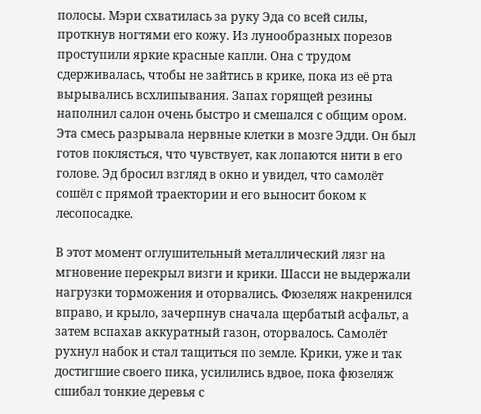полосы. Мэри схватилась за руку Эда со всей силы, проткнув ногтями его кожу. Из лунообразных порезов проступили яркие красные капли. Она с трудом сдерживалась, чтобы не зайтись в крике, пока из её рта вырывались всхлипывания. Запах горящей резины наполнил салон очень быстро и смешался с общим ором. Эта смесь разрывала нервные клетки в мозге Эдди. Он был готов поклясться, что чувствует, как лопаются нити в его голове. Эд бросил взгляд в окно и увидел, что самолёт сошёл с прямой траектории и его выносит боком к лесопосадке.

В этот момент оглушительный металлический лязг на мгновение перекрыл визги и крики. Шасси не выдержали нагрузки торможения и оторвались. Фюзеляж накренился вправо, и крыло, зачерпнув сначала щербатый асфальт, а затем вспахав аккуратный газон, оторвалось. Самолёт рухнул набок и стал тащиться по земле. Крики, уже и так достигшие своего пика, усилились вдвое, пока фюзеляж сшибал тонкие деревья с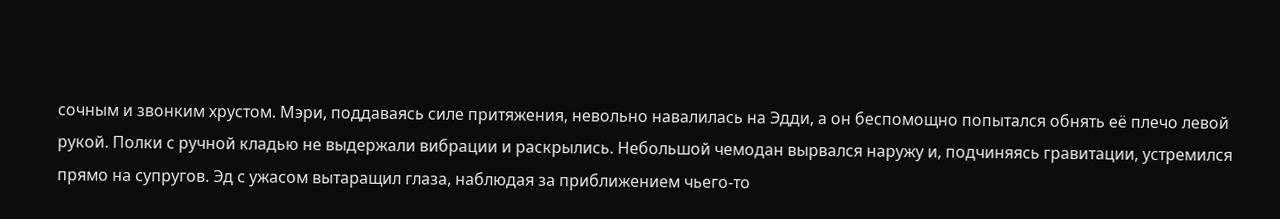сочным и звонким хрустом. Мэри, поддаваясь силе притяжения, невольно навалилась на Эдди, а он беспомощно попытался обнять её плечо левой рукой. Полки с ручной кладью не выдержали вибрации и раскрылись. Небольшой чемодан вырвался наружу и, подчиняясь гравитации, устремился прямо на супругов. Эд с ужасом вытаращил глаза, наблюдая за приближением чьего-то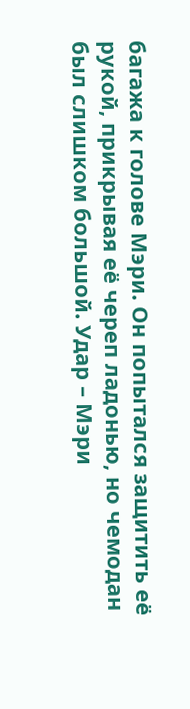багажа к голове Мэри. Он попытался защитить её рукой, прикрывая её череп ладонью, но чемодан был слишком большой. Удар – Мэри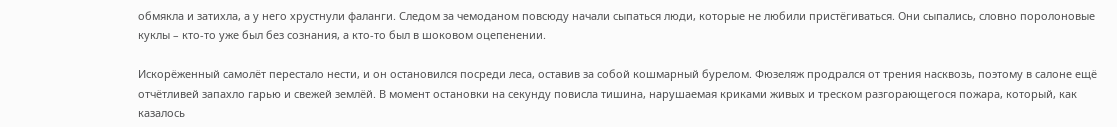обмякла и затихла, а у него хрустнули фаланги. Следом за чемоданом повсюду начали сыпаться люди, которые не любили пристёгиваться. Они сыпались, словно поролоновые куклы – кто-то уже был без сознания, а кто-то был в шоковом оцепенении.

Искорёженный самолёт перестало нести, и он остановился посреди леса, оставив за собой кошмарный бурелом. Фюзеляж продрался от трения насквозь, поэтому в салоне ещё отчётливей запахло гарью и свежей землёй. В момент остановки на секунду повисла тишина, нарушаемая криками живых и треском разгорающегося пожара, который, как казалось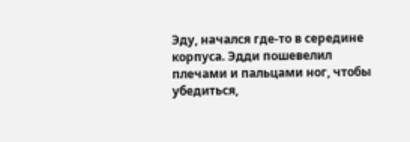Эду, начался где-то в середине корпуса. Эдди пошевелил плечами и пальцами ног, чтобы убедиться,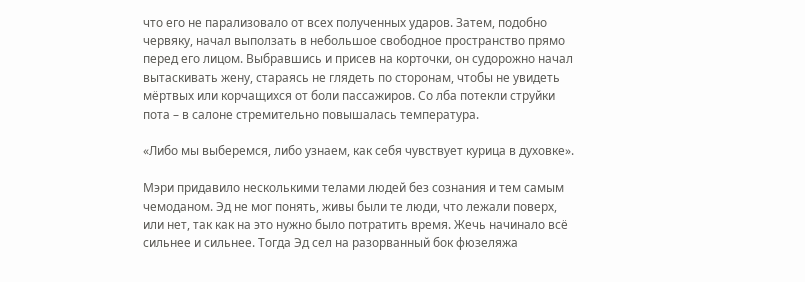что его не парализовало от всех полученных ударов. Затем, подобно червяку, начал выползать в небольшое свободное пространство прямо перед его лицом. Выбравшись и присев на корточки, он судорожно начал вытаскивать жену, стараясь не глядеть по сторонам, чтобы не увидеть мёртвых или корчащихся от боли пассажиров. Со лба потекли струйки пота – в салоне стремительно повышалась температура.

«Либо мы выберемся, либо узнаем, как себя чувствует курица в духовке».

Мэри придавило несколькими телами людей без сознания и тем самым чемоданом. Эд не мог понять, живы были те люди, что лежали поверх, или нет, так как на это нужно было потратить время. Жечь начинало всё сильнее и сильнее. Тогда Эд сел на разорванный бок фюзеляжа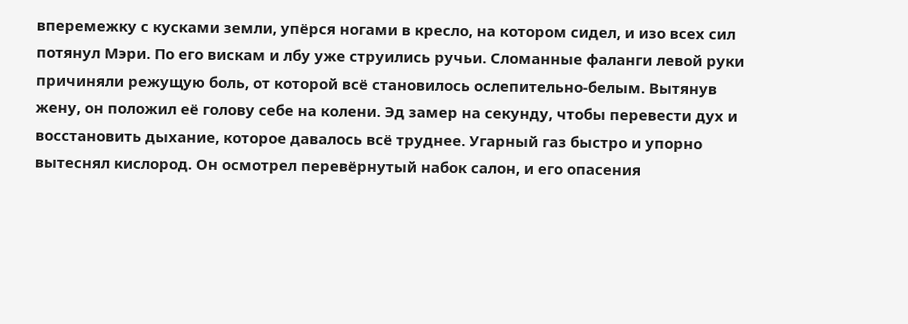вперемежку с кусками земли, упёрся ногами в кресло, на котором сидел, и изо всех сил потянул Мэри. По его вискам и лбу уже струились ручьи. Сломанные фаланги левой руки причиняли режущую боль, от которой всё становилось ослепительно-белым. Вытянув жену, он положил её голову себе на колени. Эд замер на секунду, чтобы перевести дух и восстановить дыхание, которое давалось всё труднее. Угарный газ быстро и упорно вытеснял кислород. Он осмотрел перевёрнутый набок салон, и его опасения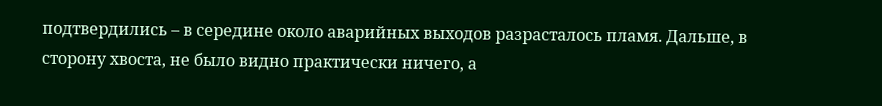подтвердились – в середине около аварийных выходов разрасталось пламя. Дальше, в сторону хвоста, не было видно практически ничего, а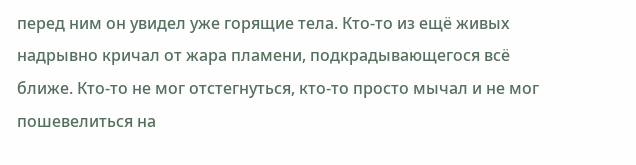перед ним он увидел уже горящие тела. Кто-то из ещё живых надрывно кричал от жара пламени, подкрадывающегося всё ближе. Кто-то не мог отстегнуться, кто-то просто мычал и не мог пошевелиться на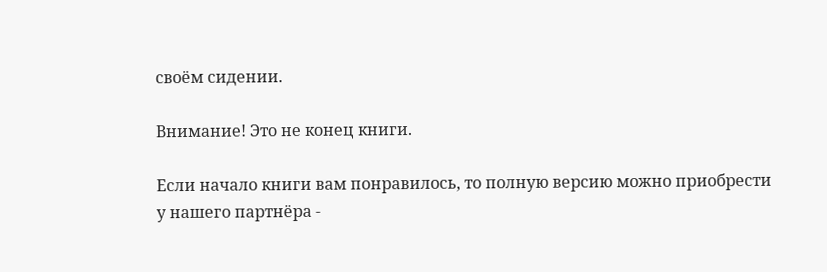своём сидении.

Внимание! Это не конец книги.

Если начало книги вам понравилось, то полную версию можно приобрести у нашего партнёра -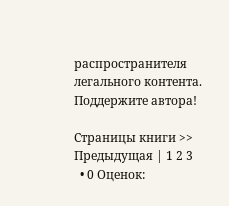распространителя легального контента. Поддержите автора!

Страницы книги >> Предыдущая | 1 2 3
  • 0 Оценок: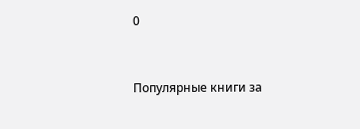0


Популярные книги за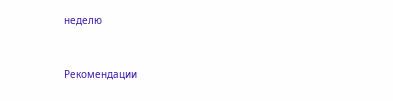неделю


Рекомендации